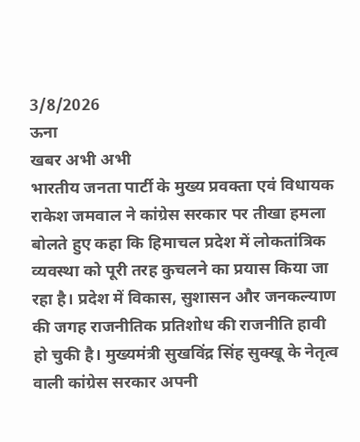3/8/2026
ऊना
खबर अभी अभी
भारतीय जनता पार्टी के मुख्य प्रवक्ता एवं विधायक राकेश जमवाल ने कांग्रेस सरकार पर तीखा हमला बोलते हुए कहा कि हिमाचल प्रदेश में लोकतांत्रिक व्यवस्था को पूरी तरह कुचलने का प्रयास किया जा रहा है। प्रदेश में विकास, सुशासन और जनकल्याण की जगह राजनीतिक प्रतिशोध की राजनीति हावी हो चुकी है। मुख्यमंत्री सुखविंद्र सिंह सुक्खू के नेतृत्व वाली कांग्रेस सरकार अपनी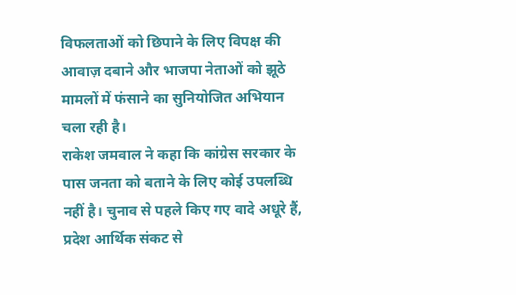विफलताओं को छिपाने के लिए विपक्ष की आवाज़ दबाने और भाजपा नेताओं को झूठे मामलों में फंसाने का सुनियोजित अभियान चला रही है।
राकेश जमवाल ने कहा कि कांग्रेस सरकार के पास जनता को बताने के लिए कोई उपलब्धि नहीं है। चुनाव से पहले किए गए वादे अधूरे हैं, प्रदेश आर्थिक संकट से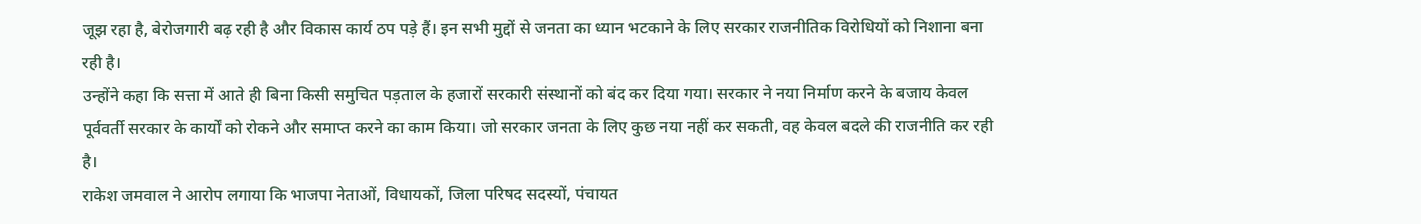जूझ रहा है, बेरोजगारी बढ़ रही है और विकास कार्य ठप पड़े हैं। इन सभी मुद्दों से जनता का ध्यान भटकाने के लिए सरकार राजनीतिक विरोधियों को निशाना बना रही है।
उन्होंने कहा कि सत्ता में आते ही बिना किसी समुचित पड़ताल के हजारों सरकारी संस्थानों को बंद कर दिया गया। सरकार ने नया निर्माण करने के बजाय केवल पूर्ववर्ती सरकार के कार्यों को रोकने और समाप्त करने का काम किया। जो सरकार जनता के लिए कुछ नया नहीं कर सकती, वह केवल बदले की राजनीति कर रही है।
राकेश जमवाल ने आरोप लगाया कि भाजपा नेताओं, विधायकों, जिला परिषद सदस्यों, पंचायत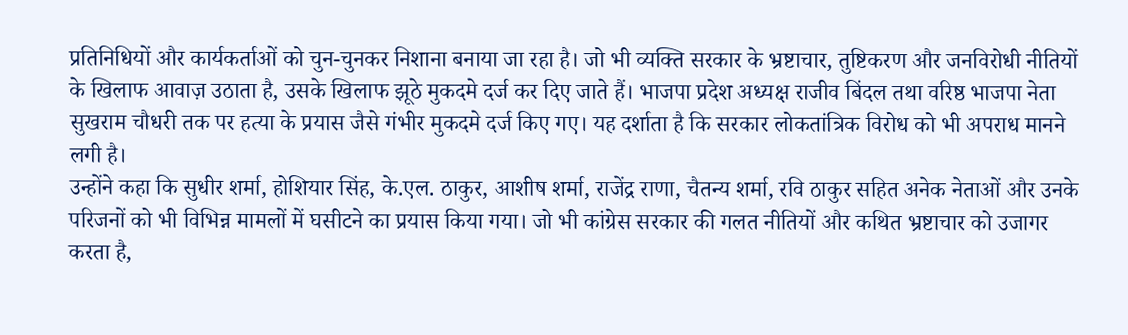प्रतिनिधियों और कार्यकर्ताओं को चुन-चुनकर निशाना बनाया जा रहा है। जो भी व्यक्ति सरकार के भ्रष्टाचार, तुष्टिकरण और जनविरोधी नीतियों के खिलाफ आवाज़ उठाता है, उसके खिलाफ झूठे मुकदमे दर्ज कर दिए जाते हैं। भाजपा प्रदेश अध्यक्ष राजीव बिंदल तथा वरिष्ठ भाजपा नेता सुखराम चौधरी तक पर हत्या के प्रयास जैसे गंभीर मुकदमे दर्ज किए गए। यह दर्शाता है कि सरकार लोकतांत्रिक विरोध को भी अपराध मानने लगी है।
उन्होंने कहा कि सुधीर शर्मा, होशियार सिंह, के.एल. ठाकुर, आशीष शर्मा, राजेंद्र राणा, चैतन्य शर्मा, रवि ठाकुर सहित अनेक नेताओं और उनके परिजनों को भी विभिन्न मामलों में घसीटने का प्रयास किया गया। जो भी कांग्रेस सरकार की गलत नीतियों और कथित भ्रष्टाचार को उजागर करता है,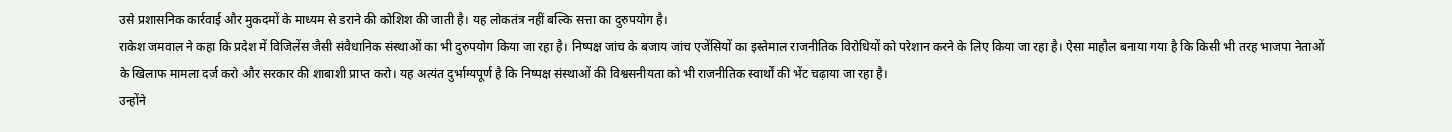उसे प्रशासनिक कार्रवाई और मुकदमों के माध्यम से डराने की कोशिश की जाती है। यह लोकतंत्र नहीं बल्कि सत्ता का दुरुपयोग है।
राकेश जमवाल ने कहा कि प्रदेश में विजिलेंस जैसी संवैधानिक संस्थाओं का भी दुरुपयोग किया जा रहा है। निष्पक्ष जांच के बजाय जांच एजेंसियों का इस्तेमाल राजनीतिक विरोधियों को परेशान करने के लिए किया जा रहा है। ऐसा माहौल बनाया गया है कि किसी भी तरह भाजपा नेताओं के खिलाफ मामला दर्ज करो और सरकार की शाबाशी प्राप्त करो। यह अत्यंत दुर्भाग्यपूर्ण है कि निष्पक्ष संस्थाओं की विश्वसनीयता को भी राजनीतिक स्वार्थों की भेंट चढ़ाया जा रहा है।
उन्होंने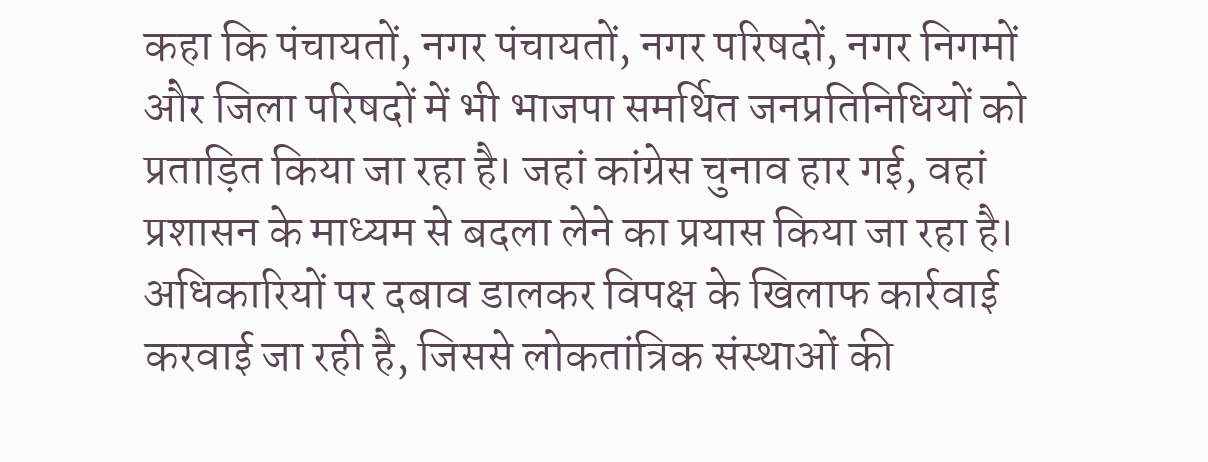कहा कि पंचायतों, नगर पंचायतों, नगर परिषदों, नगर निगमों और जिला परिषदों में भी भाजपा समर्थित जनप्रतिनिधियों को प्रताड़ित किया जा रहा है। जहां कांग्रेस चुनाव हार गई, वहां प्रशासन के माध्यम से बदला लेने का प्रयास किया जा रहा है। अधिकारियों पर दबाव डालकर विपक्ष के खिलाफ कार्रवाई करवाई जा रही है, जिससे लोकतांत्रिक संस्थाओं की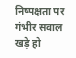निष्पक्षता पर गंभीर सवाल खड़े हो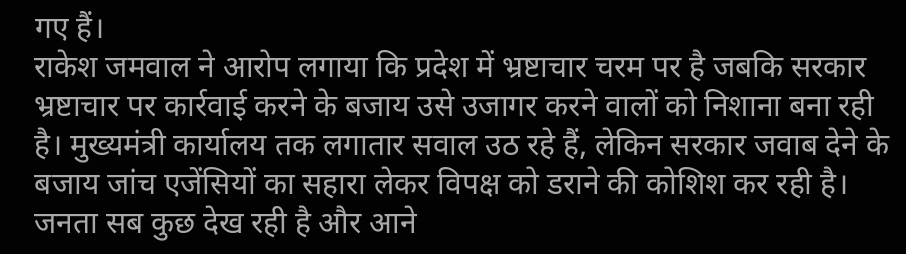गए हैं।
राकेश जमवाल ने आरोप लगाया कि प्रदेश में भ्रष्टाचार चरम पर है जबकि सरकार भ्रष्टाचार पर कार्रवाई करने के बजाय उसे उजागर करने वालों को निशाना बना रही है। मुख्यमंत्री कार्यालय तक लगातार सवाल उठ रहे हैं, लेकिन सरकार जवाब देने के बजाय जांच एजेंसियों का सहारा लेकर विपक्ष को डराने की कोशिश कर रही है। जनता सब कुछ देख रही है और आने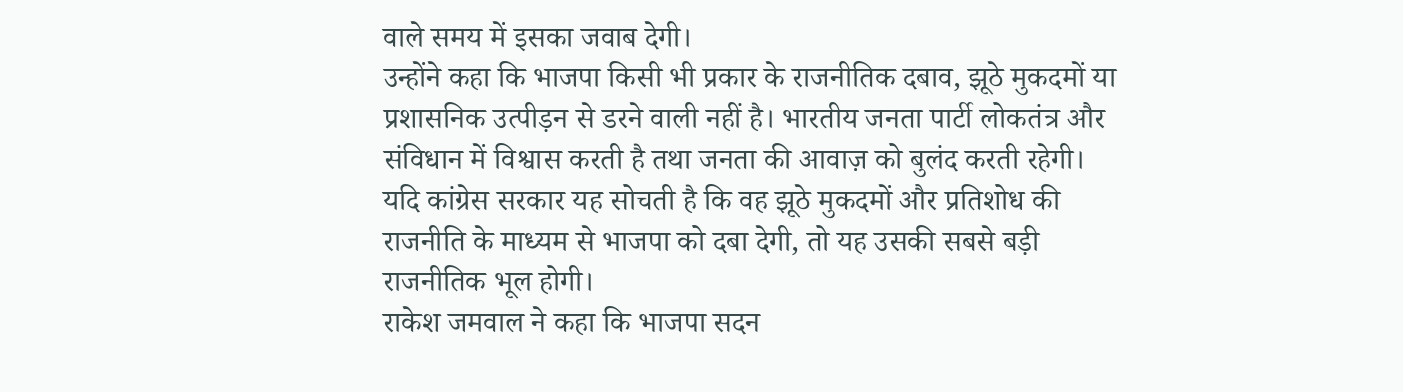वाले समय में इसका जवाब देगी।
उन्होंने कहा कि भाजपा किसी भी प्रकार के राजनीतिक दबाव, झूठे मुकदमों या प्रशासनिक उत्पीड़न से डरने वाली नहीं है। भारतीय जनता पार्टी लोकतंत्र और संविधान में विश्वास करती है तथा जनता की आवाज़ को बुलंद करती रहेगी। यदि कांग्रेस सरकार यह सोचती है कि वह झूठे मुकदमों और प्रतिशोध की राजनीति के माध्यम से भाजपा को दबा देगी, तो यह उसकी सबसे बड़ी राजनीतिक भूल होगी।
राकेश जमवाल ने कहा कि भाजपा सदन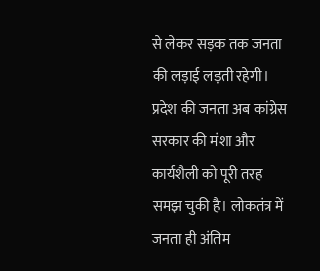से लेकर सड़क तक जनता की लड़ाई लड़ती रहेगी। प्रदेश की जनता अब कांग्रेस सरकार की मंशा और कार्यशैली को पूरी तरह समझ चुकी है। लोकतंत्र में जनता ही अंतिम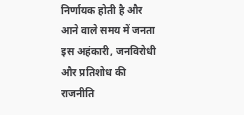निर्णायक होती है और आने वाले समय में जनता इस अहंकारी, जनविरोधी और प्रतिशोध की राजनीति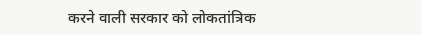करने वाली सरकार को लोकतांत्रिक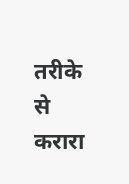तरीके से करारा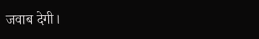जवाब देगी।